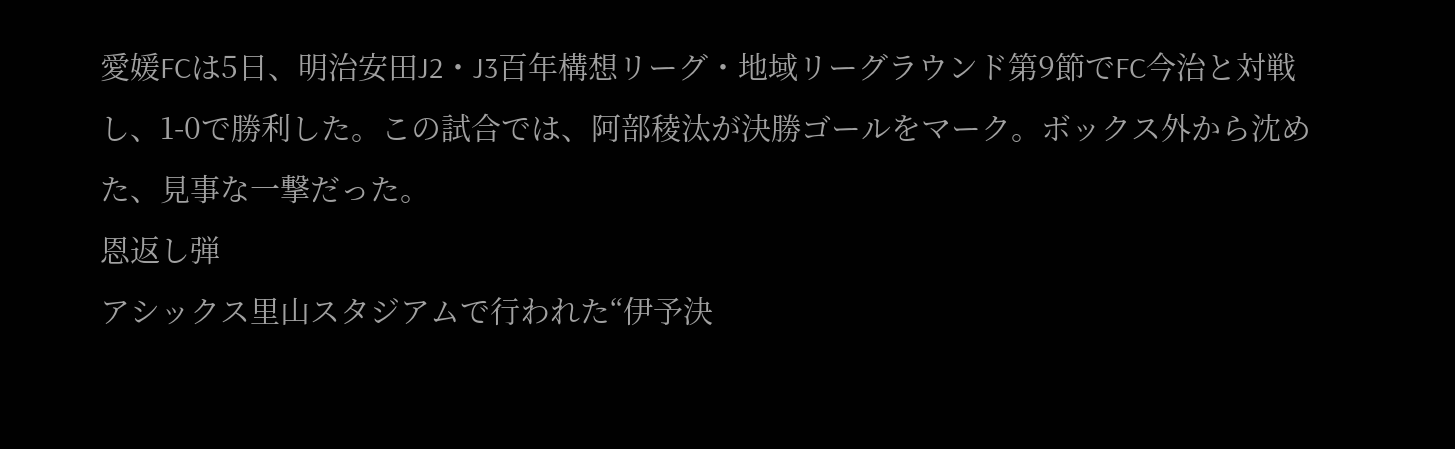愛媛FCは5日、明治安田J2・J3百年構想リーグ・地域リーグラウンド第9節でFC今治と対戦し、1-0で勝利した。この試合では、阿部稜汰が決勝ゴールをマーク。ボックス外から沈めた、見事な一撃だった。
恩返し弾
アシックス里山スタジアムで行われた“伊予決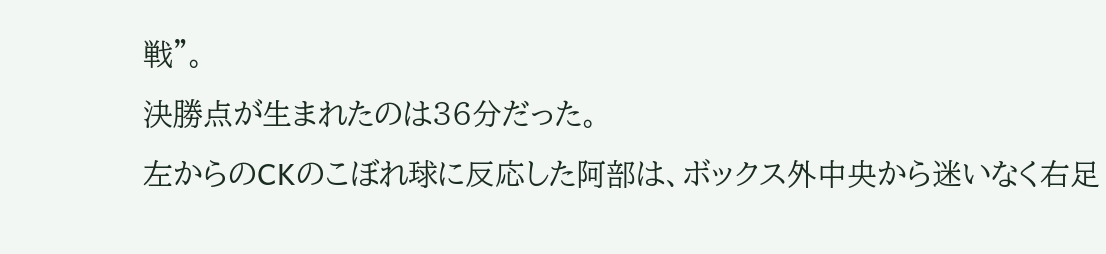戦”。
決勝点が生まれたのは36分だった。
左からのCKのこぼれ球に反応した阿部は、ボックス外中央から迷いなく右足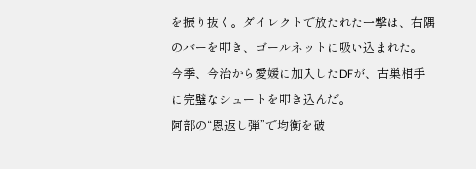を振り抜く。ダイレクトで放たれた一撃は、右隅のバーを叩き、ゴールネットに吸い込まれた。
今季、今治から愛媛に加入したDFが、古巣相手に完璧なシュートを叩き込んだ。
阿部の“恩返し弾”で均衡を破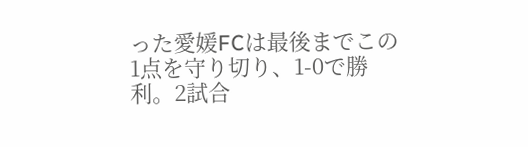った愛媛FCは最後までこの1点を守り切り、1-0で勝利。2試合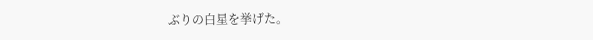ぶりの白星を挙げた。